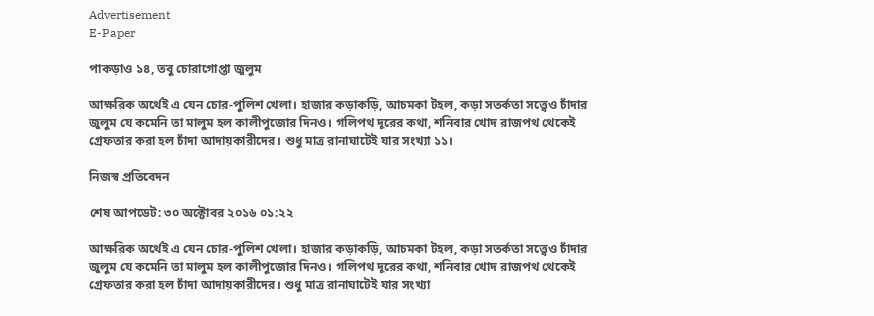Advertisement
E-Paper

পাকড়াও ১৪, তবু চোরাগোপ্তা জুলুম

আক্ষরিক অর্থেই এ যেন চোর-পুলিশ খেলা। হাজার কড়াকড়ি, আচমকা টহল, কড়া সতর্কতা সত্ত্বেও চাঁদার জুলুম যে কমেনি তা মালুম হল কালীপুজোর দিনও। গলিপথ দূরের কথা, শনিবার খোদ রাজপথ থেকেই গ্রেফতার করা হল চাঁদা আদায়কারীদের। শুধু মাত্র রানাঘাটেই যার সংখ্যা ১১।

নিজস্ব প্রতিবেদন

শেষ আপডেট: ৩০ অক্টোবর ২০১৬ ০১:২২

আক্ষরিক অর্থেই এ যেন চোর-পুলিশ খেলা। হাজার কড়াকড়ি, আচমকা টহল, কড়া সতর্কতা সত্ত্বেও চাঁদার জুলুম যে কমেনি তা মালুম হল কালীপুজোর দিনও। গলিপথ দূরের কথা, শনিবার খোদ রাজপথ থেকেই গ্রেফতার করা হল চাঁদা আদায়কারীদের। শুধু মাত্র রানাঘাটেই যার সংখ্যা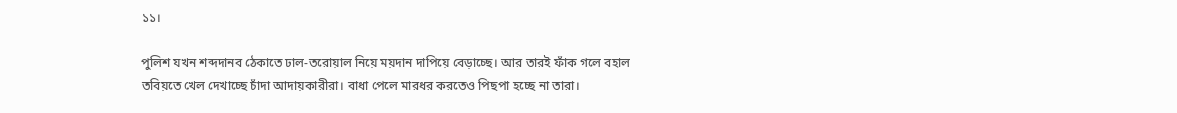১১।

পুলিশ যখন শব্দদানব ঠেকাতে ঢাল-তরোয়াল নিয়ে ময়দান দাপিয়ে বেড়াচ্ছে। আর তারই ফাঁক গলে বহাল তবিয়তে খেল দেখাচ্ছে চাঁদা আদায়কারীরা। বাধা পেলে মারধর করতেও পিছপা হচ্ছে না তারা।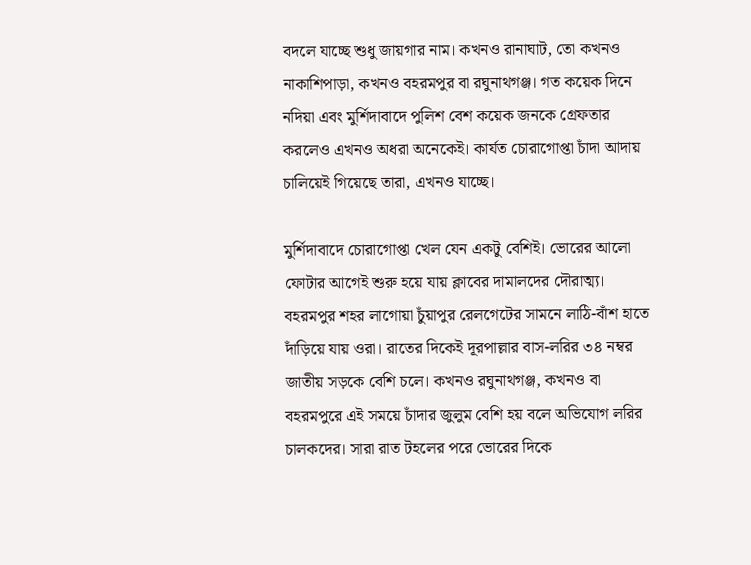বদলে যাচ্ছে শুধু জায়গার নাম। কখনও রানাঘাট, তো কখনও নাকাশিপাড়া, কখনও বহরমপুর বা রঘুনাথগঞ্জ। গত কয়েক দিনে নদিয়া এবং মুর্শিদাবাদে পুলিশ বেশ কয়েক জনকে গ্রেফতার করলেও এখনও অধরা অনেকেই। কার্যত চোরাগোপ্তা চাঁদা আদায় চালিয়েই গিয়েছে তারা, এখনও যাচ্ছে।

মুর্শিদাবাদে চোরাগোপ্তা খেল যেন একটু বেশিই। ভোরের আলো ফোটার আগেই শুরু হয়ে যায় ক্লাবের দামালদের দৌরাত্ম্য। বহরমপুর শহর লাগোয়া চুঁয়াপুর রেলগেটের সামনে লাঠি-বাঁশ হাতে দাঁড়িয়ে যায় ওরা। রাতের দিকেই দূরপাল্লার বাস-লরির ৩৪ নম্বর জাতীয় সড়কে বেশি চলে। কখনও রঘুনাথগঞ্জ, কখনও বা বহরমপুরে এই সময়ে চাঁদার জুলুম বেশি হয় বলে অভিযোগ লরির চালকদের। সারা রাত টহলের পরে ভোরের দিকে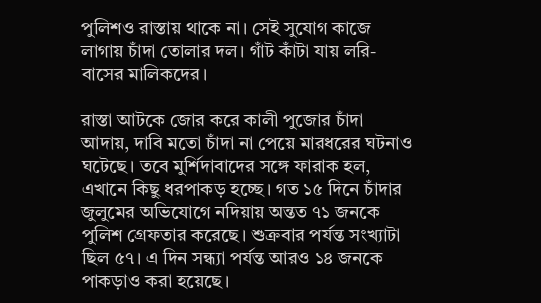পুলিশও রাস্তায় থাকে না। সেই সুযোগ কাজে লাগায় চাঁদা তোলার দল। গাঁট কাঁটা যায় লরি-বাসের মালিকদের।

রাস্তা আটকে জোর করে কালী পুজোর চাঁদা আদায়, দাবি মতো চাঁদা না পেয়ে মারধরের ঘটনাও ঘটেছে। তবে মুর্শিদাবাদের সঙ্গে ফারাক হল, এখানে কিছু ধরপাকড় হচ্ছে। গত ১৫ দিনে চাঁদার জুলুমের অভিযোগে নদিয়ায় অন্তত ৭১ জনকে পুলিশ গ্রেফতার করেছে। শুক্রবার পর্যন্ত সংখ্যাটা ছিল ৫৭। এ দিন সন্ধ্যা পর্যন্ত আরও ১৪ জনকে পাকড়াও করা হয়েছে।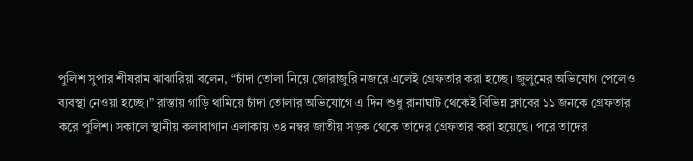পুলিশ সুপার শীষরাম ঝাঝারিয়া বলেন, “চাঁদা তোলা নিয়ে জোরাজুরি নজরে এলেই গ্রেফতার করা হচ্ছে। জুলুমের অভিযোগ পেলেও ব্যবস্থা নেওয়া হচ্ছে।” রাস্তায় গাড়ি থামিয়ে চাঁদা তোলার অভিযোগে এ দিন শুধু রানাঘাট থেকেই বিভিন্ন ক্লাবের ১১ জনকে গ্রেফতার করে পুলিশ। সকালে স্থানীয় কলাবাগান এলাকায় ৩৪ নম্বর জাতীয় সড়ক থেকে তাদের গ্রেফতার করা হয়েছে। পরে তাদের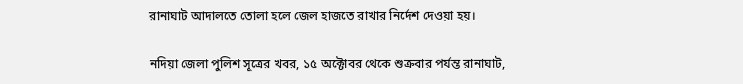রানাঘাট আদালতে তোলা হলে জেল হাজতে রাখার নির্দেশ দেওয়া হয়।

নদিয়া জেলা পুলিশ সূত্রের খবর, ১৫ অক্টোবর থেকে শুক্রবার পর্যন্ত রানাঘাট,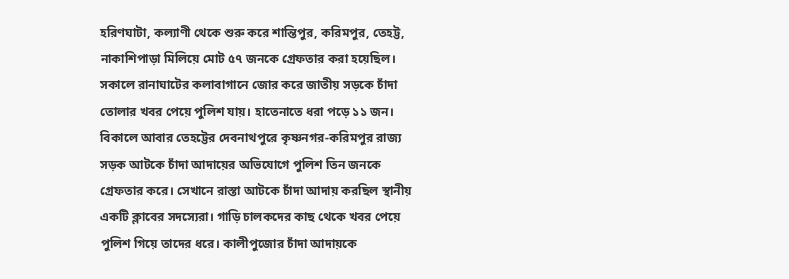হরিণঘাটা, কল্যাণী থেকে শুরু করে শান্তিপুর, করিমপুর, তেহট্ট, নাকাশিপাড়া মিলিয়ে মোট ৫৭ জনকে গ্রেফতার করা হয়েছিল। সকালে রানাঘাটের কলাবাগানে জোর করে জাতীয় সড়কে চাঁদা তোলার খবর পেয়ে পুলিশ যায়। হাতেনাতে ধরা পড়ে ১১ জন। বিকালে আবার তেহট্টের দেবনাথপুরে কৃষ্ণনগর-করিমপুর রাজ্য সড়ক আটকে চাঁদা আদায়ের অভিযোগে পুলিশ তিন জনকে গ্রেফতার করে। সেখানে রাস্তা আটকে চাঁদা আদায় করছিল স্থানীয় একটি ক্লাবের সদস্যেরা। গাড়ি চালকদের কাছ থেকে খবর পেয়ে পুলিশ গিয়ে তাদের ধরে। কালীপুজোর চাঁদা আদায়কে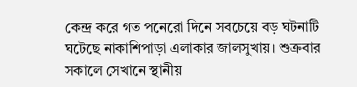কেন্দ্র করে গত পনেরো দিনে সবচেয়ে বড় ঘটনাটি ঘটেছে নাকাশিপাড়া এলাকার জালসুখায়। শুক্রবার সকালে সেখানে স্থানীয়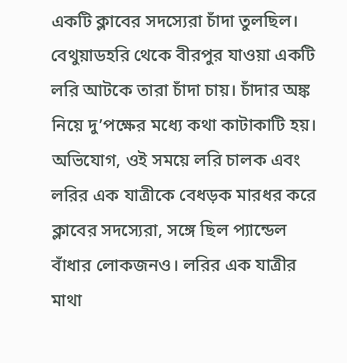একটি ক্লাবের সদস্যেরা চাঁদা তুলছিল। বেথুয়াডহরি থেকে বীরপুর যাওয়া একটি লরি আটকে তারা চাঁদা চায়। চাঁদার অঙ্ক নিয়ে দু’পক্ষের মধ্যে কথা কাটাকাটি হয়। অভিযোগ, ওই সময়ে লরি চালক এবং লরির এক যাত্রীকে বেধড়ক মারধর করে ক্লাবের সদস্যেরা, সঙ্গে ছিল প্যান্ডেল বাঁধার লোকজনও। লরির এক যাত্রীর মাথা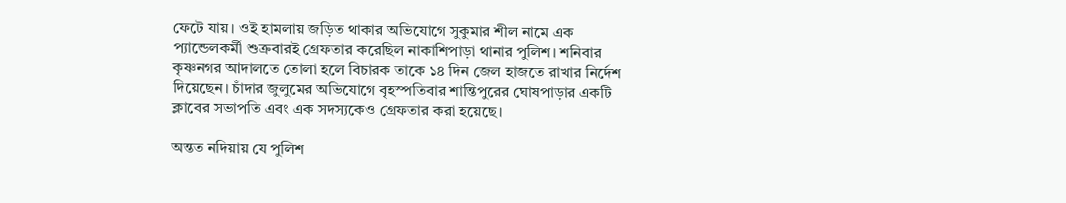ফেটে যায়। ওই হামলায় জড়িত থাকার অভিযোগে সুকুমার শীল নামে এক প্যান্ডেলকর্মী শুক্রবারই গ্রেফতার করেছিল নাকাশিপাড়া থানার পুলিশ। শনিবার কৃষ্ণনগর আদালতে তোলা হলে বিচারক তাকে ১৪ দিন জেল হাজতে রাখার নির্দেশ দিয়েছেন। চাঁদার জুলুমের অভিযোগে বৃহস্পতিবার শান্তিপুরের ঘোষপাড়ার একটি ক্লাবের সভাপতি এবং এক সদস্যকেও গ্রেফতার করা হয়েছে।

অন্তত নদিয়ায় যে পুলিশ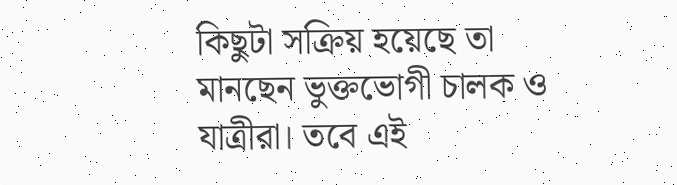কিছুটা সক্রিয় হয়েছে তা মানছেন ভুক্তভোগী চালক ও যাত্রীরা। তবে এই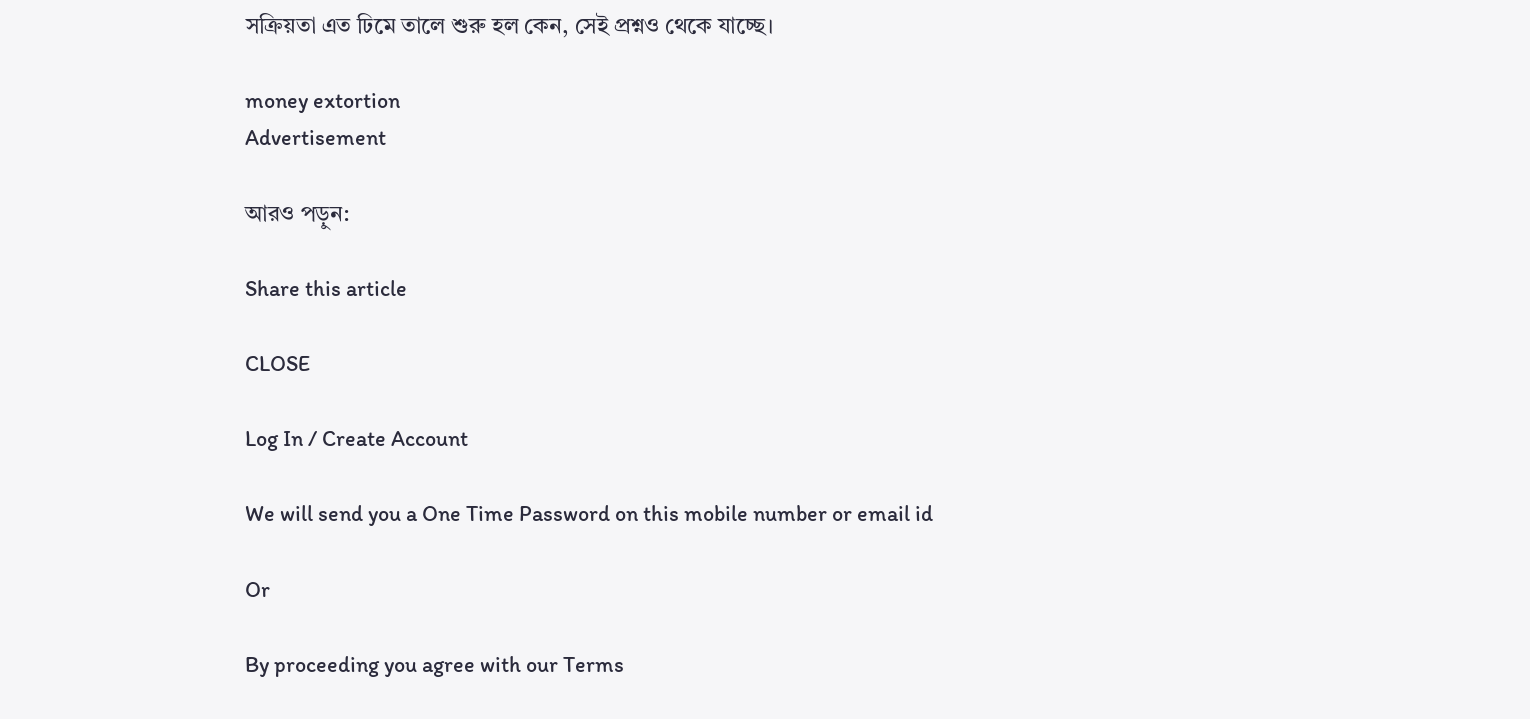সক্রিয়তা এত ঢিমে তালে শুরু হল কেন, সেই প্রশ্নও থেকে যাচ্ছে।

money extortion
Advertisement

আরও পড়ুন:

Share this article

CLOSE

Log In / Create Account

We will send you a One Time Password on this mobile number or email id

Or

By proceeding you agree with our Terms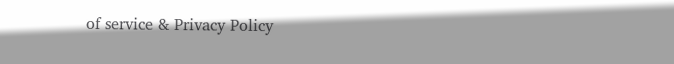of service & Privacy Policy